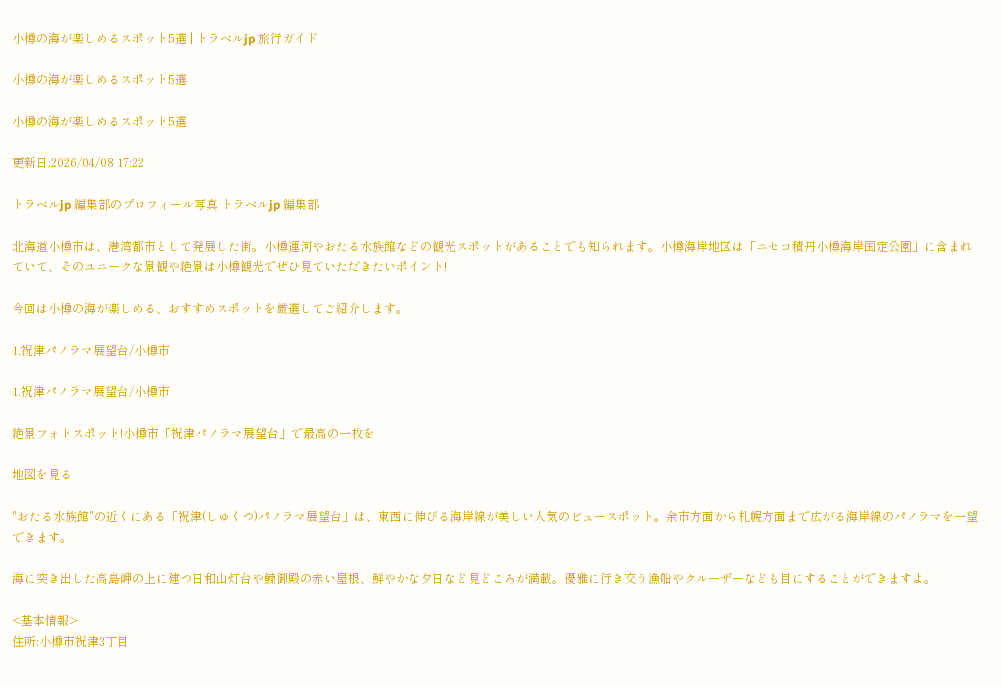小樽の海が楽しめるスポット5選 | トラベルjp 旅行ガイド

小樽の海が楽しめるスポット5選

小樽の海が楽しめるスポット5選

更新日:2026/04/08 17:22

トラベルjp 編集部のプロフィール写真 トラベルjp 編集部

北海道小樽市は、港湾都市として発展した街。小樽運河やおたる水族館などの観光スポットがあることでも知られます。小樽海岸地区は「ニセコ積丹小樽海岸国定公園」に含まれていて、そのユニークな景観や絶景は小樽観光でぜひ見ていただきたいポイント!

今回は小樽の海が楽しめる、おすすめスポットを厳選してご紹介します。

1.祝津パノラマ展望台/小樽市

1.祝津パノラマ展望台/小樽市

絶景フォトスポット!小樽市「祝津パノラマ展望台」で最高の一枚を

地図を見る

"おたる水族館"の近くにある「祝津(しゅくつ)パノラマ展望台」は、東西に伸びる海岸線が美しい人気のビュースポット。余市方面から札幌方面まで広がる海岸線のパノラマを一望できます。

海に突き出した高島岬の上に建つ日和山灯台や鰊御殿の赤い屋根、鮮やかな夕日など見どころが満載。優雅に行き交う漁船やクルーザーなども目にすることができますよ。

<基本情報>
住所:小樽市祝津3丁目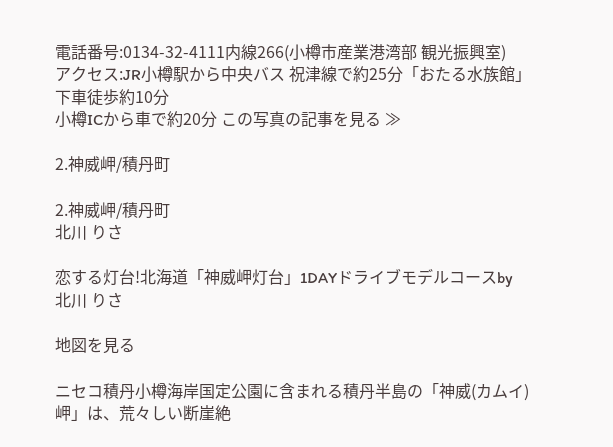電話番号:0134-32-4111内線266(小樽市産業港湾部 観光振興室)
アクセス:JR小樽駅から中央バス 祝津線で約25分「おたる水族館」下車徒歩約10分
小樽ICから車で約20分 この写真の記事を見る ≫

2.神威岬/積丹町

2.神威岬/積丹町
北川 りさ

恋する灯台!北海道「神威岬灯台」1DAYドライブモデルコースby 北川 りさ

地図を見る

ニセコ積丹小樽海岸国定公園に含まれる積丹半島の「神威(カムイ)岬」は、荒々しい断崖絶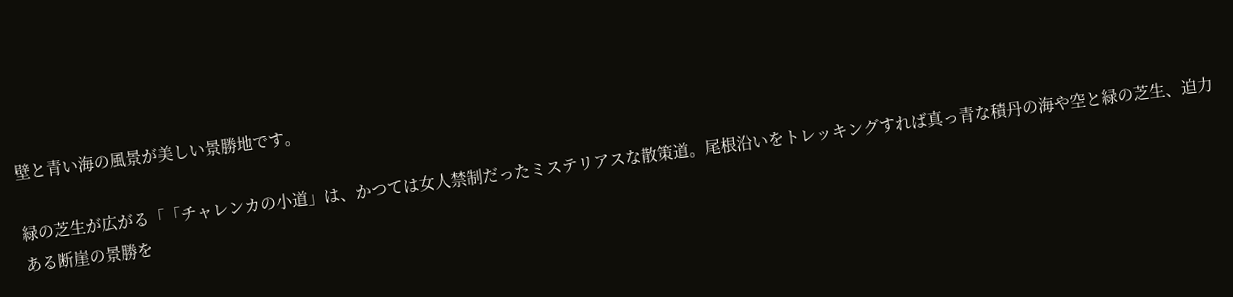壁と青い海の風景が美しい景勝地です。

緑の芝生が広がる「「チャレンカの小道」は、かつては女人禁制だったミステリアスな散策道。尾根沿いをトレッキングすれば真っ青な積丹の海や空と緑の芝生、迫力ある断崖の景勝を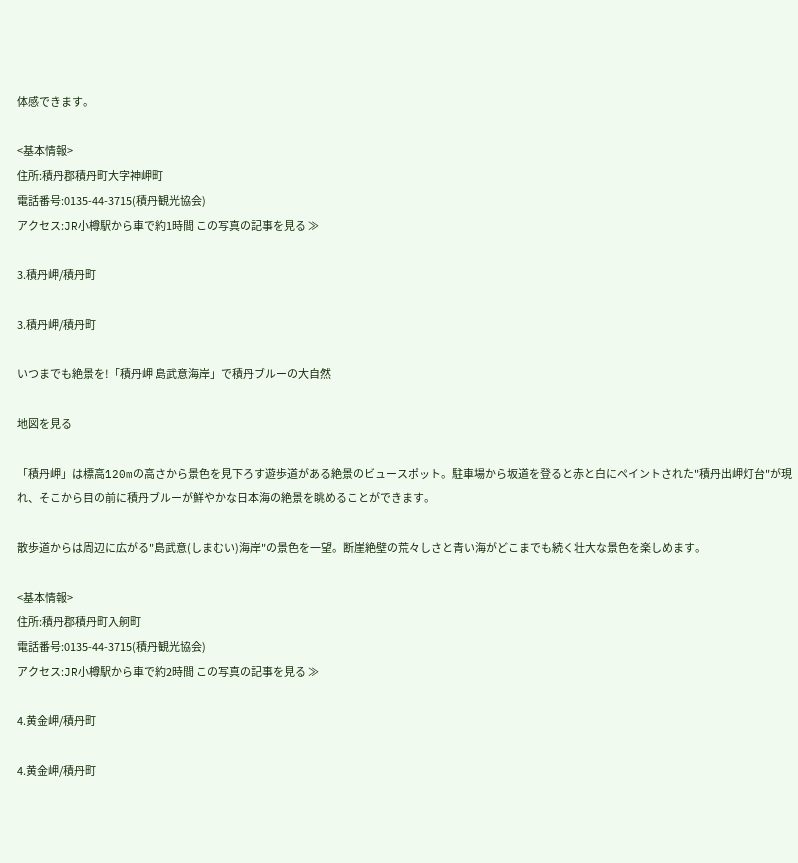体感できます。

<基本情報>
住所:積丹郡積丹町大字神岬町
電話番号:0135-44-3715(積丹観光協会)
アクセス:JR小樽駅から車で約1時間 この写真の記事を見る ≫

3.積丹岬/積丹町

3.積丹岬/積丹町

いつまでも絶景を!「積丹岬 島武意海岸」で積丹ブルーの大自然

地図を見る

「積丹岬」は標高120mの高さから景色を見下ろす遊歩道がある絶景のビュースポット。駐車場から坂道を登ると赤と白にペイントされた"積丹出岬灯台"が現れ、そこから目の前に積丹ブルーが鮮やかな日本海の絶景を眺めることができます。

散歩道からは周辺に広がる"島武意(しまむい)海岸"の景色を一望。断崖絶壁の荒々しさと青い海がどこまでも続く壮大な景色を楽しめます。

<基本情報>
住所:積丹郡積丹町入舸町
電話番号:0135-44-3715(積丹観光協会)
アクセス:JR小樽駅から車で約2時間 この写真の記事を見る ≫

4.黄金岬/積丹町

4.黄金岬/積丹町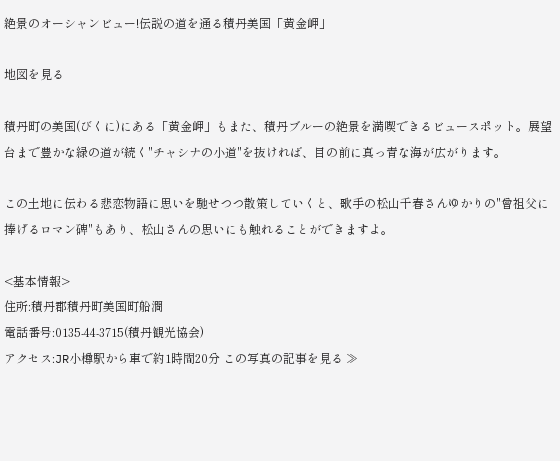絶景のオーシャンビュー!伝説の道を通る積丹美国「黄金岬」

地図を見る

積丹町の美国(びくに)にある「黄金岬」もまた、積丹ブルーの絶景を満喫できるビュースポット。展望台まで豊かな緑の道が続く"チャシナの小道"を抜ければ、目の前に真っ青な海が広がります。

この土地に伝わる悲恋物語に思いを馳せつつ散策していくと、歌手の松山千春さんゆかりの"曾祖父に捧げるロマン碑"もあり、松山さんの思いにも触れることができますよ。

<基本情報>
住所:積丹郡積丹町美国町船澗
電話番号:0135-44-3715(積丹観光協会)
アクセス:JR小樽駅から車で約1時間20分 この写真の記事を見る ≫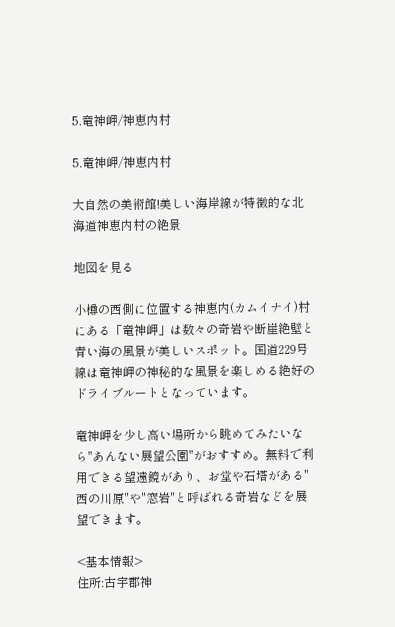5.竜神岬/神恵内村

5.竜神岬/神恵内村

大自然の美術館!美しい海岸線が特徴的な北海道神恵内村の絶景

地図を見る

小樽の西側に位置する神恵内(カムイナイ)村にある「竜神岬」は数々の奇岩や断崖絶壁と青い海の風景が美しいスポット。国道229号線は竜神岬の神秘的な風景を楽しめる絶好のドライブルートとなっています。

竜神岬を少し高い場所から眺めてみたいなら"あんない展望公園"がおすすめ。無料で利用できる望遠鏡があり、お堂や石塔がある"西の川原"や"窓岩"と呼ばれる奇岩などを展望できます。

<基本情報>
住所:古宇郡神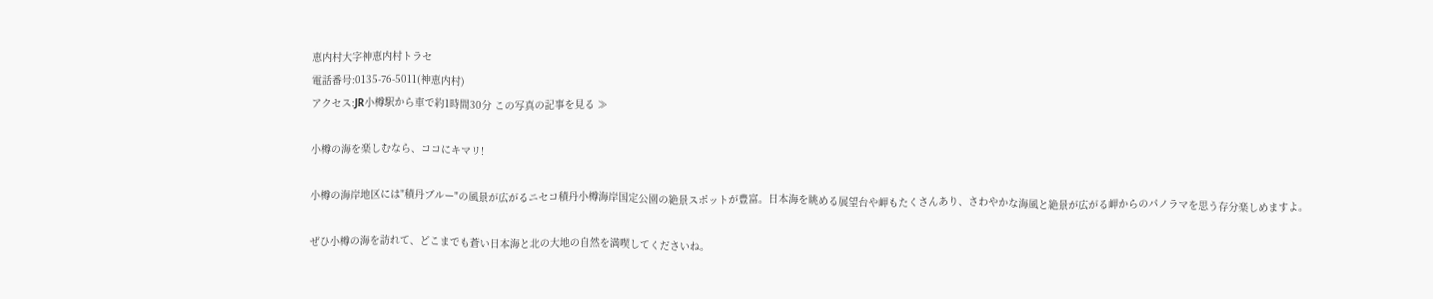恵内村大字神恵内村トラセ
電話番号:0135-76-5011(神恵内村)
アクセス:JR小樽駅から車で約1時間30分 この写真の記事を見る ≫

小樽の海を楽しむなら、ココにキマリ!

小樽の海岸地区には"積丹ブルー"の風景が広がるニセコ積丹小樽海岸国定公園の絶景スポットが豊富。日本海を眺める展望台や岬もたくさんあり、さわやかな海風と絶景が広がる岬からのパノラマを思う存分楽しめますよ。

ぜひ小樽の海を訪れて、どこまでも蒼い日本海と北の大地の自然を満喫してくださいね。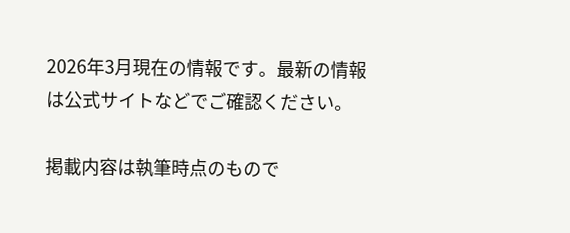2026年3月現在の情報です。最新の情報は公式サイトなどでご確認ください。

掲載内容は執筆時点のもので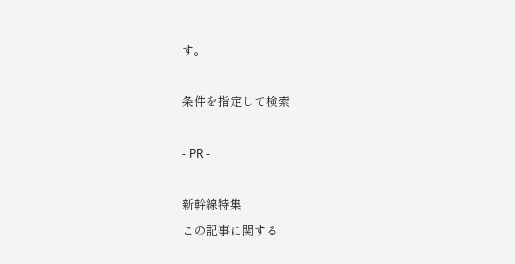す。

条件を指定して検索

- PR -

新幹線特集
この記事に関する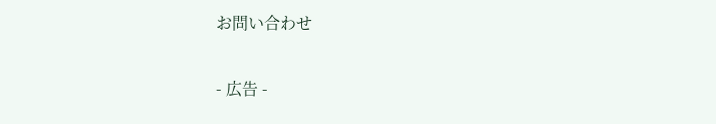お問い合わせ

- 広告 -